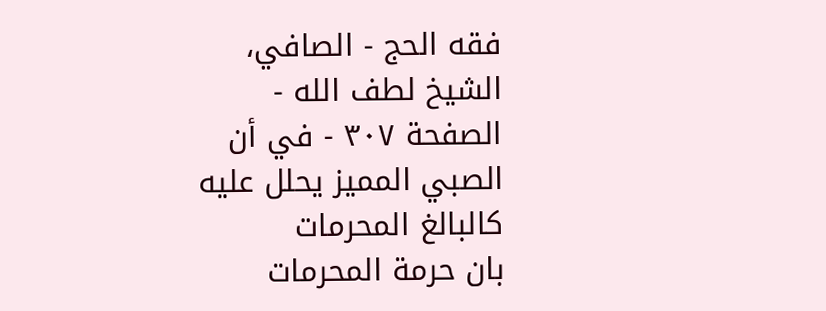فقه الحج - الصافي، الشيخ لطف الله - الصفحة ٣٠٧ - في أن الصبي المميز يحلل عليه كالبالغ المحرمات
بان حرمة المحرمات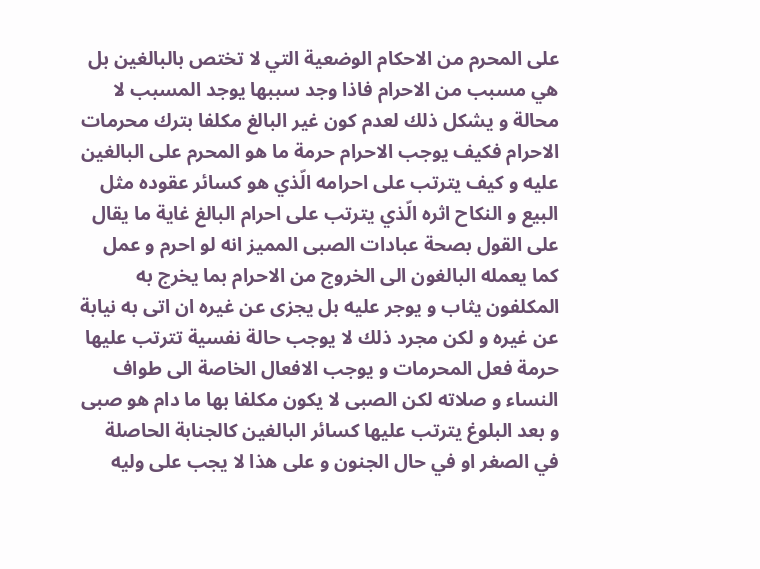على المحرم من الاحكام الوضعية التي لا تختص بالبالغين بل هي مسبب من الاحرام فاذا وجد سببها يوجد المسبب لا محالة و يشكل ذلك لعدم كون غير البالغ مكلفا بترك محرمات الاحرام فكيف يوجب الاحرام حرمة ما هو المحرم على البالغين عليه و كيف يترتب على احرامه الّذي هو كسائر عقوده مثل البيع و النكاح اثره الّذي يترتب على احرام البالغ غاية ما يقال على القول بصحة عبادات الصبى المميز انه لو احرم و عمل كما يعمله البالغون الى الخروج من الاحرام بما يخرج به المكلفون يثاب و يوجر عليه بل يجزى عن غيره ان اتى به نيابة عن غيره و لكن مجرد ذلك لا يوجب حالة نفسية تترتب عليها حرمة فعل المحرمات و يوجب الافعال الخاصة الى طواف النساء و صلاته لكن الصبى لا يكون مكلفا بها ما دام هو صبى و بعد البلوغ يترتب عليها كسائر البالغين كالجنابة الحاصلة في الصغر او في حال الجنون و على هذا لا يجب على وليه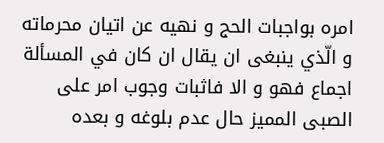امره بواجبات الحج و نهيه عن اتيان محرماته و الّذي ينبغى ان يقال ان كان في المسألة اجماع فهو و الا فاثبات وجوب امر على الصبى المميز حال عدم بلوغه و بعده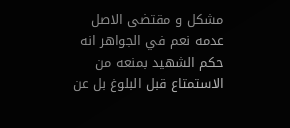مشكل و مقتضى الاصل عدمه نعم في الجواهر انه حكم الشهيد بمنعه من الاستمتاع قبل البلوغ بل عن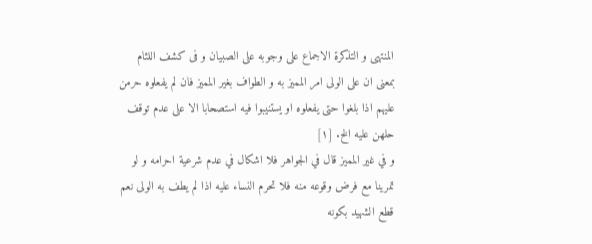المنتهى و التذكرة الاجماع على وجوبه على الصبيان و فى كشف اللثام بمعنى ان على الولى امر المميز به و الطواف بغير المميز فان لم يفعلوه حرمن عليهم اذا بلغوا حتى يفعلوه او يستنيبوا فيه استصحابا الا على عدم توقف حلهن عليه الخ. [١]
و في غير المميز قال في الجواهر فلا اشكال في عدم شرعية احرامه و لو تمرينا مع فرض وقوعه منه فلا تحرم النساء عليه اذا لم يطف به الولى نعم قطع الشهيد بكونه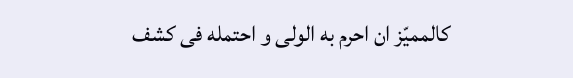كالمميّز ان احرم به الولى و احتمله فى كشف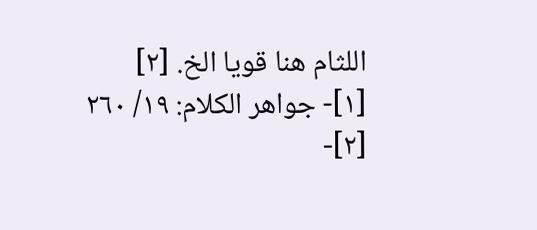اللثام هنا قويا الخ. [٢]
[١]- جواهر الكلام: ١٩/ ٢٦٠
[٢]-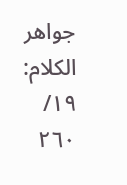جواهر الكلام: ١٩/ ٢٦٠